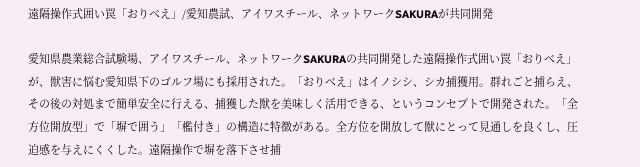遠隔操作式囲い罠「おりべえ」/愛知農試、アイワスチール、ネットワークSAKURAが共同開発

愛知県農業総合試験場、アイワスチール、ネットワークSAKURAの共同開発した遠隔操作式囲い罠「おりべえ」が、獣害に悩む愛知県下のゴルフ場にも採用された。「おりべえ」はイノシシ、シカ捕獲用。群れごと捕らえ、その後の対処まで簡単安全に行える、捕獲した獣を美味しく活用できる、というコンセプトで開発された。「全方位開放型」で「塀で囲う」「檻付き」の構造に特徴がある。全方位を開放して獣にとって見通しを良くし、圧迫感を与えにくくした。遠隔操作で塀を落下させ捕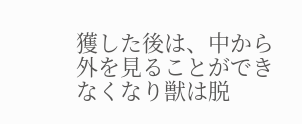獲した後は、中から外を見ることができなくなり獣は脱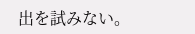出を試みない。